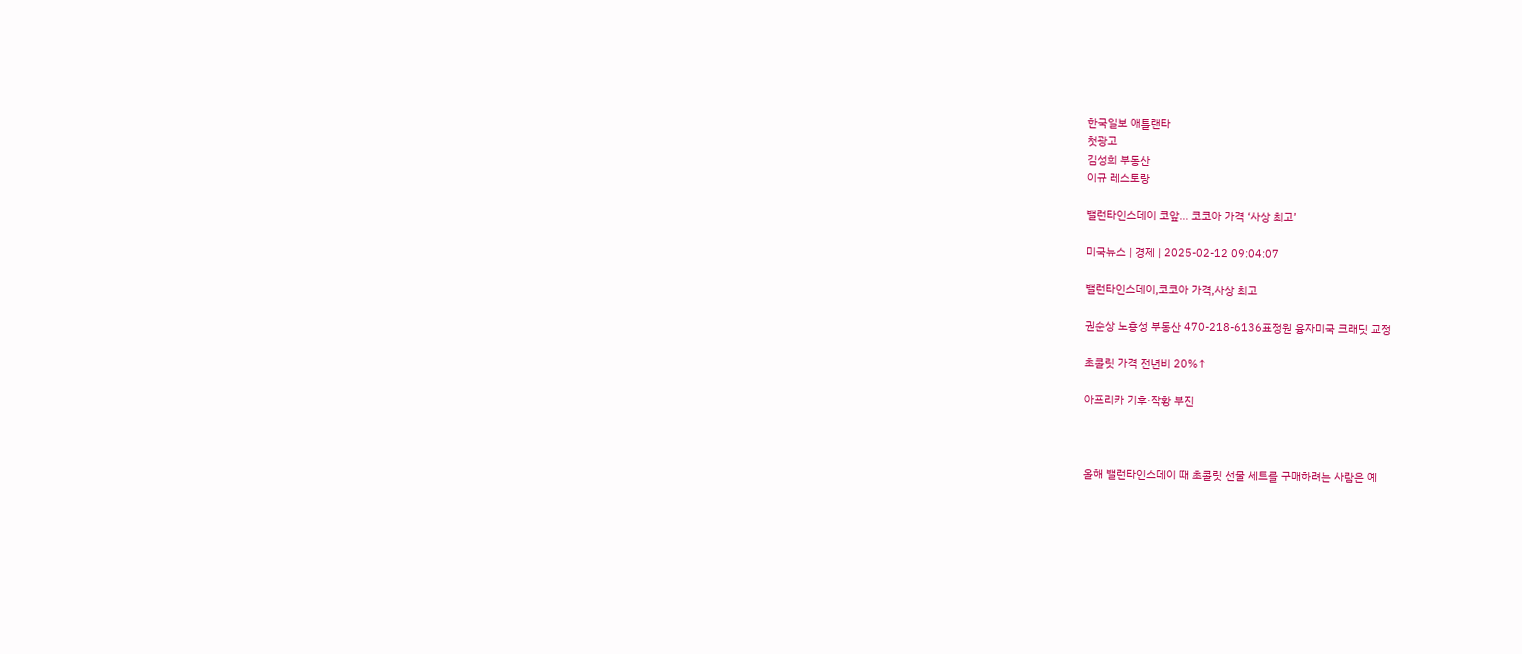한국일보 애틀랜타
첫광고
김성희 부동산
이규 레스토랑

밸런타인스데이 코앞… 코코아 가격 ‘사상 최고’

미국뉴스 | 경제 | 2025-02-12 09:04:07

밸런타인스데이,코코아 가격,사상 최고

권순상 노흥성 부동산 470-218-6136표정원 융자미국 크래딧 교정

초콜릿 가격 전년비 20%↑

아프리카 기후·작황 부진



올해 밸런타인스데이 때 초콜릿 선물 세트를 구매하려는 사람은 예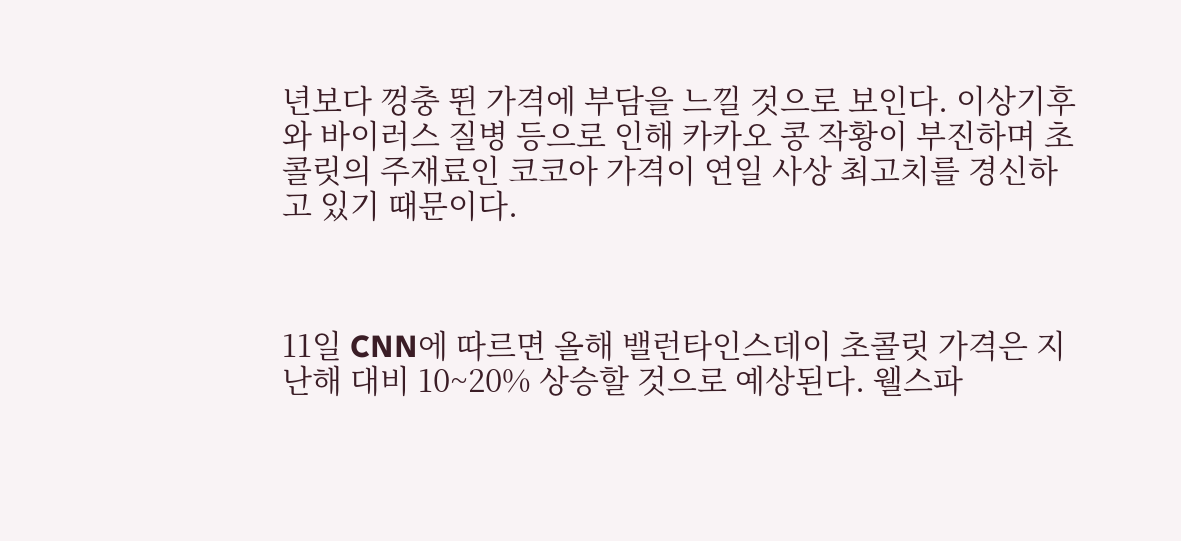년보다 껑충 뛴 가격에 부담을 느낄 것으로 보인다. 이상기후와 바이러스 질병 등으로 인해 카카오 콩 작황이 부진하며 초콜릿의 주재료인 코코아 가격이 연일 사상 최고치를 경신하고 있기 때문이다.



11일 CNN에 따르면 올해 밸런타인스데이 초콜릿 가격은 지난해 대비 10~20% 상승할 것으로 예상된다. 웰스파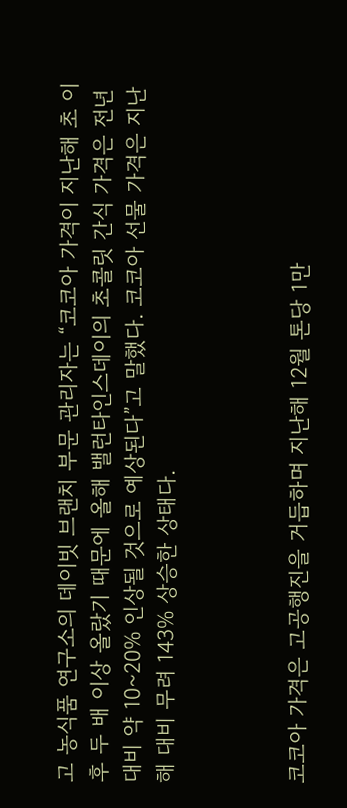고 농식품 연구소의 데이빗 브랜치 부문 관리자는 “코코아 가격이 지난해 초 이후 두 배 이상 올랐기 때문에 올해 밸런타인스데이의 초콜릿 간식 가격은 전년 대비 약 10~20% 인상될 것으로 예상된다”고 말했다. 코코아 선물 가격은 지난해 대비 무려 143% 상승한 상태다.



코코아 가격은 고공행진을 거듭하며 지난해 12월 톤당 1만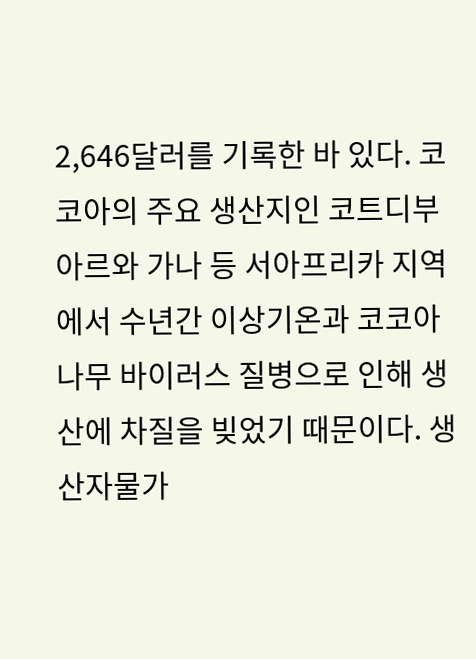2,646달러를 기록한 바 있다. 코코아의 주요 생산지인 코트디부아르와 가나 등 서아프리카 지역에서 수년간 이상기온과 코코아 나무 바이러스 질병으로 인해 생산에 차질을 빚었기 때문이다. 생산자물가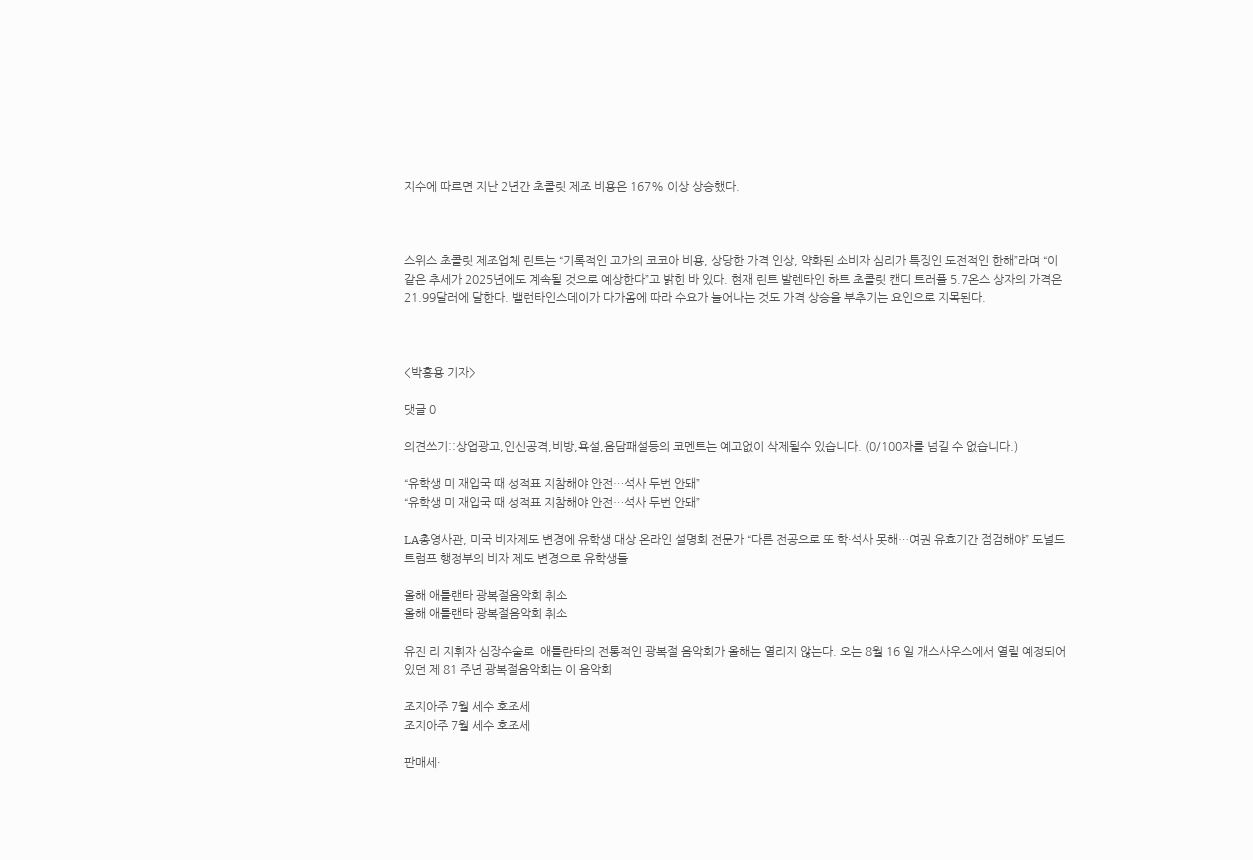지수에 따르면 지난 2년간 초콜릿 제조 비용은 167% 이상 상승했다.



스위스 초콜릿 제조업체 린트는 “기록적인 고가의 코코아 비용, 상당한 가격 인상, 약화된 소비자 심리가 특징인 도전적인 한해”라며 “이 같은 추세가 2025년에도 계속될 것으로 예상한다”고 밝힌 바 있다. 현재 린트 발렌타인 하트 초콜릿 캔디 트러플 5.7온스 상자의 가격은 21.99달러에 달한다. 밸런타인스데이가 다가옴에 따라 수요가 늘어나는 것도 가격 상승을 부추기는 요인으로 지목된다.



<박홍용 기자>

댓글 0

의견쓰기::상업광고,인신공격,비방,욕설,음담패설등의 코멘트는 예고없이 삭제될수 있습니다. (0/100자를 넘길 수 없습니다.)

“유학생 미 재입국 때 성적표 지참해야 안전…석사 두번 안돼”
“유학생 미 재입국 때 성적표 지참해야 안전…석사 두번 안돼”

LA총영사관, 미국 비자제도 변경에 유학생 대상 온라인 설명회 전문가 “다른 전공으로 또 학·석사 못해…여권 유효기간 점검해야” 도널드 트럼프 행정부의 비자 제도 변경으로 유학생들

올해 애틀랜타 광복절음악회 취소
올해 애틀랜타 광복절음악회 취소

유진 리 지휘자 심장수술로  애틀란타의 전통적인 광복절 음악회가 올해는 열리지 않는다. 오는 8월 16 일 개스사우스에서 열릴 예정되어 있던 제 81 주년 광복절음악회는 이 음악회

조지아주 7월 세수 호조세
조지아주 7월 세수 호조세

판매세·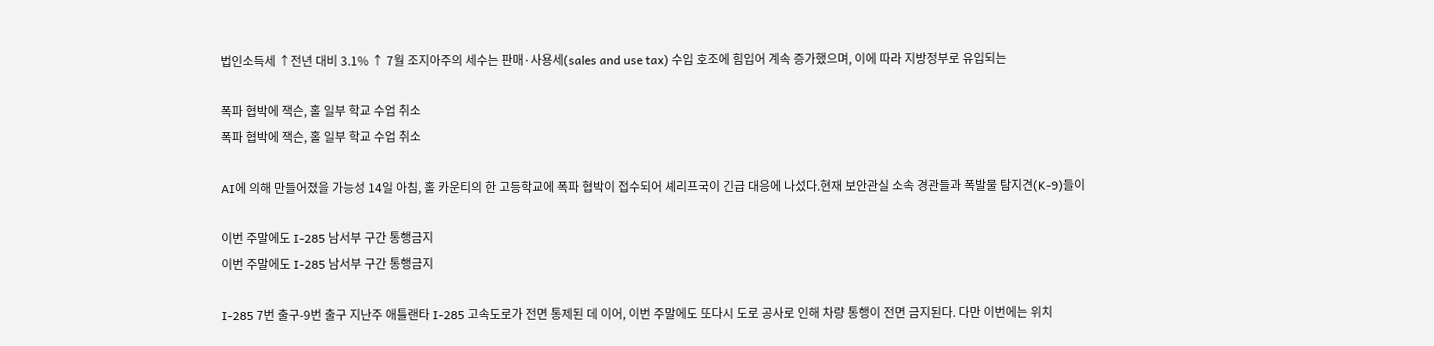법인소득세 ↑전년 대비 3.1% ↑ 7월 조지아주의 세수는 판매·사용세(sales and use tax) 수입 호조에 힘입어 계속 증가했으며, 이에 따라 지방정부로 유입되는

폭파 협박에 잭슨, 홀 일부 학교 수업 취소
폭파 협박에 잭슨, 홀 일부 학교 수업 취소

AI에 의해 만들어졌을 가능성 14일 아침, 홀 카운티의 한 고등학교에 폭파 협박이 접수되어 셰리프국이 긴급 대응에 나섰다.현재 보안관실 소속 경관들과 폭발물 탐지견(K-9)들이

이번 주말에도 I-285 남서부 구간 통행금지
이번 주말에도 I-285 남서부 구간 통행금지

I-285 7번 출구-9번 출구 지난주 애틀랜타 I-285 고속도로가 전면 통제된 데 이어, 이번 주말에도 또다시 도로 공사로 인해 차량 통행이 전면 금지된다. 다만 이번에는 위치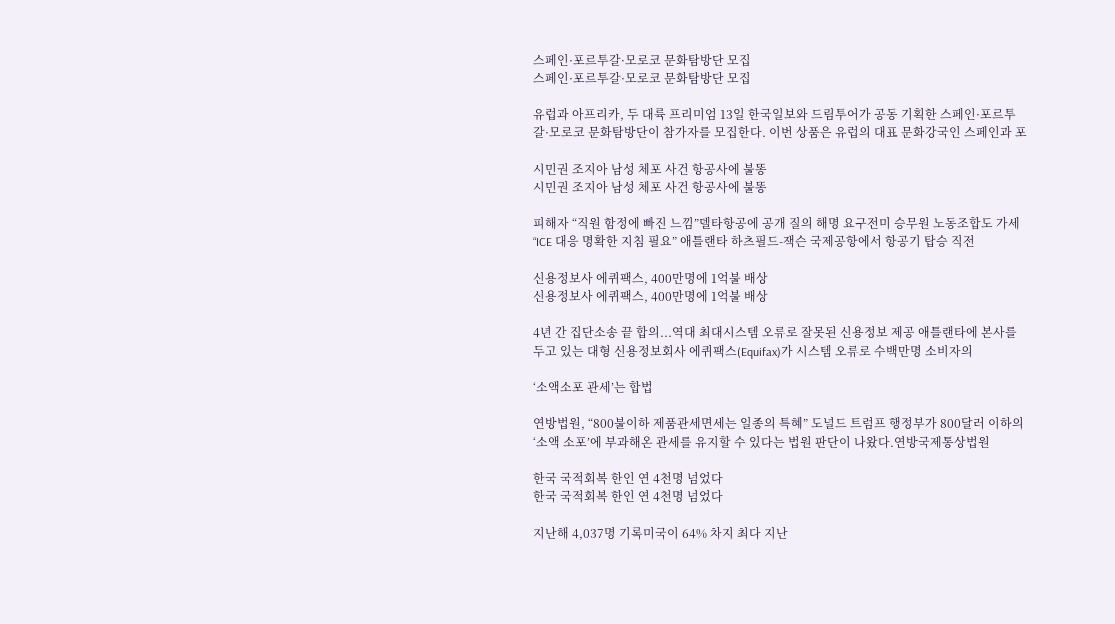스페인·포르투갈·모로코 문화탐방단 모집
스페인·포르투갈·모로코 문화탐방단 모집

유럽과 아프리카, 두 대륙 프리미엄 13일 한국일보와 드림투어가 공동 기획한 스페인·포르투갈·모로코 문화탐방단이 참가자를 모집한다. 이번 상품은 유럽의 대표 문화강국인 스페인과 포

시민권 조지아 남성 체포 사건 항공사에 불똥
시민권 조지아 남성 체포 사건 항공사에 불똥

피해자 “직원 함정에 빠진 느낌”델타항공에 공개 질의 해명 요구전미 승무원 노동조합도 가세 “ICE 대응 명확한 지침 필요” 애틀랜타 하츠필드-잭슨 국제공항에서 항공기 탑승 직전

신용정보사 에퀴팩스, 400만명에 1억불 배상
신용정보사 에퀴팩스, 400만명에 1억불 배상

4년 간 집단소송 끝 합의...역대 최대시스템 오류로 잘못된 신용정보 제공 애틀랜타에 본사를 두고 있는 대형 신용정보회사 에퀴팩스(Equifax)가 시스템 오류로 수백만명 소비자의

‘소액소포 관세’는 합법

연방법원, “800불이하 제품관세면세는 일종의 특혜” 도널드 트럼프 행정부가 800달러 이하의 ‘소액 소포’에 부과해온 관세를 유지할 수 있다는 법원 판단이 나왔다.연방국제통상법원

한국 국적회복 한인 연 4천명 넘었다
한국 국적회복 한인 연 4천명 넘었다

지난해 4,037명 기록미국이 64% 차지 최다 지난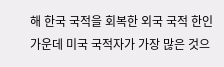해 한국 국적을 회복한 외국 국적 한인 가운데 미국 국적자가 가장 많은 것으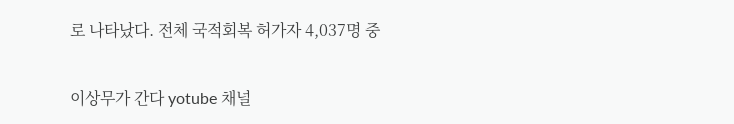로 나타났다. 전체 국적회복 허가자 4,037명 중

이상무가 간다 yotube 채널